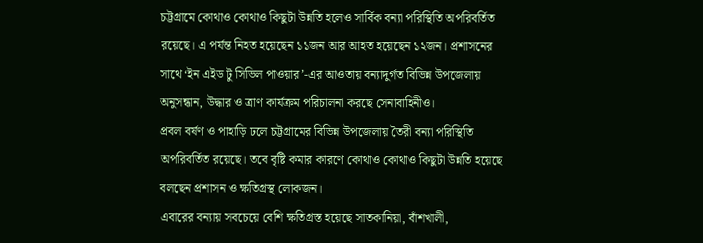চট্টগ্রামে কোথাও কোথাও কিছুটা উন্নতি হলেও সার্বিক বন্যা পরিস্থিতি অপরিবর্তিত রয়েছে। এ পর্যন্ত নিহত হয়েছেন ১১জন আর আহত হয়েছেন ১২জন। প্রশাসনের সাথে ‘ইন এইড টু সিভিল পাওয়ার’-এর আওতায় বন্যাদুর্গত বিভিন্ন উপজেলায় অনুসন্ধান, উদ্ধার ও ত্রাণ কার্যক্রম পরিচালনা করছে সেনাবাহিনীও।
প্রবল বর্ষণ ও পাহাড়ি ঢলে চট্টগ্রামের বিভিন্ন উপজেলায় তৈরী বন্যা পরিস্থিতি অপরিবর্তিত রয়েছে। তবে বৃষ্টি কমার কারণে কোথাও কোথাও কিছুটা উন্নতি হয়েছে বলছেন প্রশাসন ও ক্ষতিগ্রস্থ লোকজন।
এবারের বন্যায় সবচেয়ে বেশি ক্ষতিগ্রস্ত হয়েছে সাতকানিয়া, বাঁশখালী,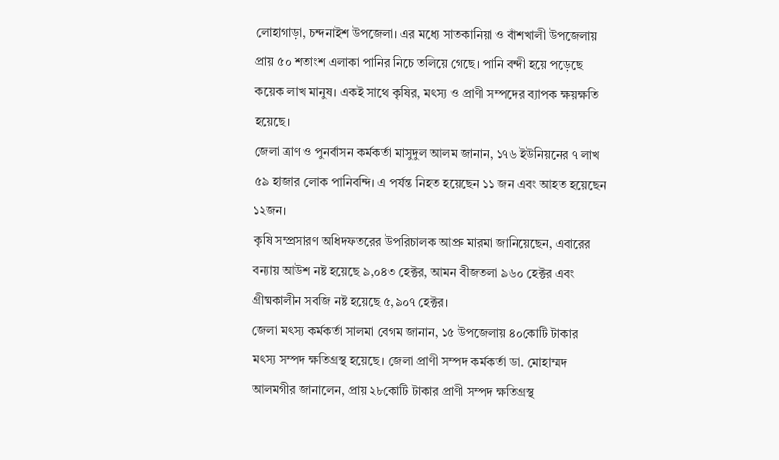লোহাগাড়া, চন্দনাইশ উপজেলা। এর মধ্যে সাতকানিয়া ও বাঁশখালী উপজেলায় প্রায় ৫০ শতাংশ এলাকা পানির নিচে তলিয়ে গেছে। পানি বন্দী হয়ে পড়েছে কয়েক লাখ মানুষ। একই সাথে কৃষির, মৎস্য ও প্রাণী সম্পদের ব্যাপক ক্ষয়ক্ষতি হয়েছে।
জেলা ত্রাণ ও পুনর্বাসন কর্মকর্তা মাসুদুল আলম জানান, ১৭৬ ইউনিয়নের ৭ লাখ ৫৯ হাজার লোক পানিবন্দি। এ পর্যন্ত নিহত হয়েছেন ১১ জন এবং আহত হয়েছেন ১২জন।
কৃষি সম্প্রসারণ অধিদফতরের উপরিচালক আপ্রু মারমা জানিয়েছেন, এবারের বন্যায় আউশ নষ্ট হয়েছে ৯,০৪৩ হেক্টর, আমন বীজতলা ৯৬০ হেক্টর এবং গ্রীষ্মকালীন সবজি নষ্ট হয়েছে ৫,৯০৭ হেক্টর।
জেলা মৎস্য কর্মকর্তা সালমা বেগম জানান, ১৫ উপজেলায় ৪০কোটি টাকার মৎস্য সম্পদ ক্ষতিগ্রস্থ হয়েছে। জেলা প্রাণী সম্পদ কর্মকর্তা ডা. মোহাম্মদ আলমগীর জানালেন, প্রায় ২৮কোটি টাকার প্রাণী সম্পদ ক্ষতিগ্রস্থ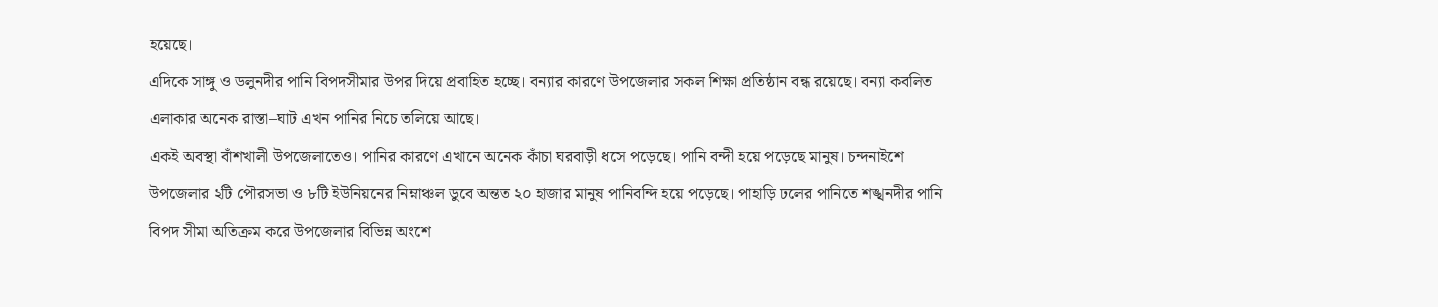হয়েছে।
এদিকে সাঙ্গু ও ডলুনদীর পানি বিপদসীমার উপর দিয়ে প্রবাহিত হচ্ছে। বন্যার কারণে উপজেলার সকল শিক্ষা প্রতিষ্ঠান বন্ধ রয়েছে। বন্যা কবলিত এলাকার অনেক রাস্তা–ঘাট এখন পানির নিচে তলিয়ে আছে।
একই অবস্থা বাঁশখালী উপজেলাতেও। পানির কারণে এখানে অনেক কাঁচা ঘরবাড়ী ধসে পড়েছে। পানি বন্দী হয়ে পড়েছে মানুষ। চন্দনাইশে উপজেলার ২টি পৌরসভা ও ৮টি ইউনিয়নের নিম্নাঞ্চল ডুবে অন্তত ২০ হাজার মানুষ পানিবন্দি হয়ে পড়েছে। পাহাড়ি ঢলের পানিতে শঙ্খনদীর পানি বিপদ সীমা অতিক্রম করে উপজেলার বিভিন্ন অংশে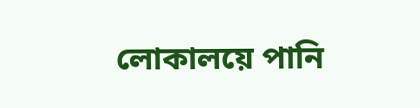লোকালয়ে পানি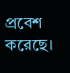প্রবেশ করেছে।